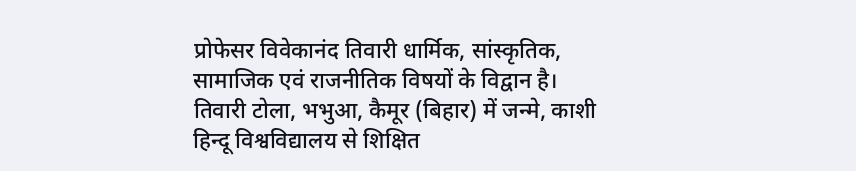प्रोफेसर विवेकानंद तिवारी धार्मिक, सांस्कृतिक, सामाजिक एवं राजनीतिक विषयों के विद्वान है। तिवारी टोला, भभुआ, कैमूर (बिहार) में जन्मे, काशी हिन्दू विश्वविद्यालय से शिक्षित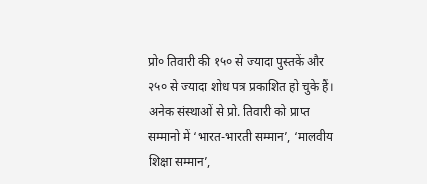प्रो० तिवारी की १५० से ज्यादा पुस्तकें और २५० से ज्यादा शोध पत्र प्रकाशित हो चुके हैं। अनेक संस्थाओं से प्रो. तिवारी को प्राप्त सम्मानो में ‘भारत-भारती सम्मान’, ‘मालवीय शिक्षा सम्मान’,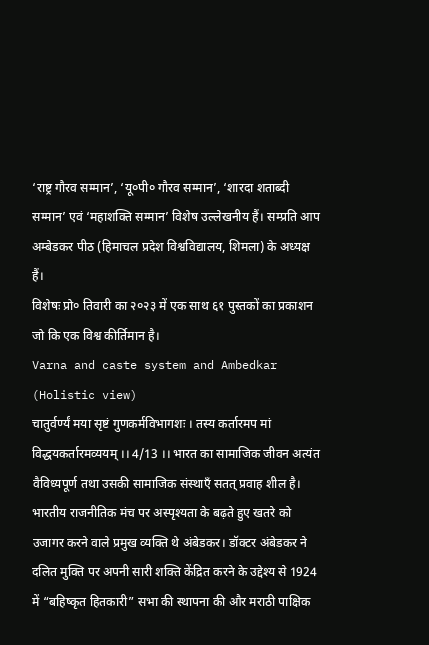‘राष्ट्र गौरव सम्मान’, ‘यू०पी० गौरव सम्मान’, ‘शारदा शताब्दी सम्मान’ एवं ‘महाशक्ति सम्मान’ विशेष उल्लेखनीय हैं। सम्प्रति आप अम्बेडकर पीठ (हिमाचल प्रदेश विश्वविद्यालय, शिमला) के अध्यक्ष हैं।
विशेषः प्रो० तिवारी का २०२३ में एक साथ ६१ पुस्तकों का प्रकाशन जो कि एक विश्व कीर्तिमान है।
Varna and caste system and Ambedkar (Holistic view)
चातुर्वर्ण्यं मया सृष्टं गुणकर्मविभागशः । तस्य कर्तारमप मां विद्धयकर्तारमव्ययम् ।। 4/13 ।। भारत का सामाजिक जीवन अत्यंत वैविध्यपूर्ण तथा उसकी सामाजिक संस्थाएँ सतत् प्रवाह शील है। भारतीय राजनीतिक मंच पर अस्पृश्यता के बढ़ते हुए खतरे को उजागर करने वाले प्रमुख व्यक्ति थे अंबेडकर। डॉक्टर अंबेडकर ने दलित मुक्ति पर अपनी सारी शक्ति केंद्रित करने के उद्देश्य से 1924 में “बहिष्कृत हितकारी” सभा की स्थापना की और मराठी पाक्षिक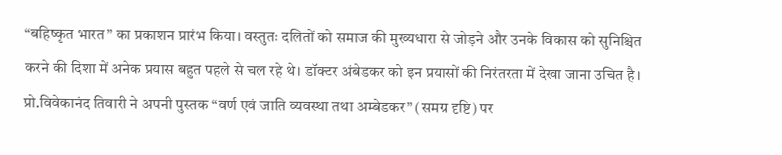“बहिष्कृत भारत” का प्रकाशन प्रारंभ किया। वस्तुतः दलितों को समाज की मुख्यधारा से जोड़ने और उनके विकास को सुनिश्चित करने की दिशा में अनेक प्रयास बहुत पहले से चल रहे थे। डॉक्टर अंबेडकर को इन प्रयासों की निरंतरता में देखा जाना उचित है। प्रो.विवेकानंद तिवारी ने अपनी पुस्तक “वर्ण एवं जाति व्यवस्था तथा अम्बेडकर” (समग्र दृष्टि) पर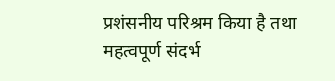प्रशंसनीय परिश्रम किया है तथा महत्वपूर्ण संदर्भ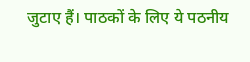जुटाए हैं। पाठकों के लिए ये पठनीय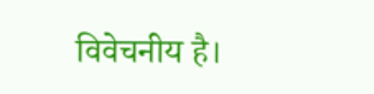विवेचनीय है।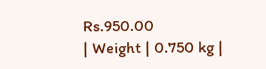Rs.950.00
| Weight | 0.750 kg |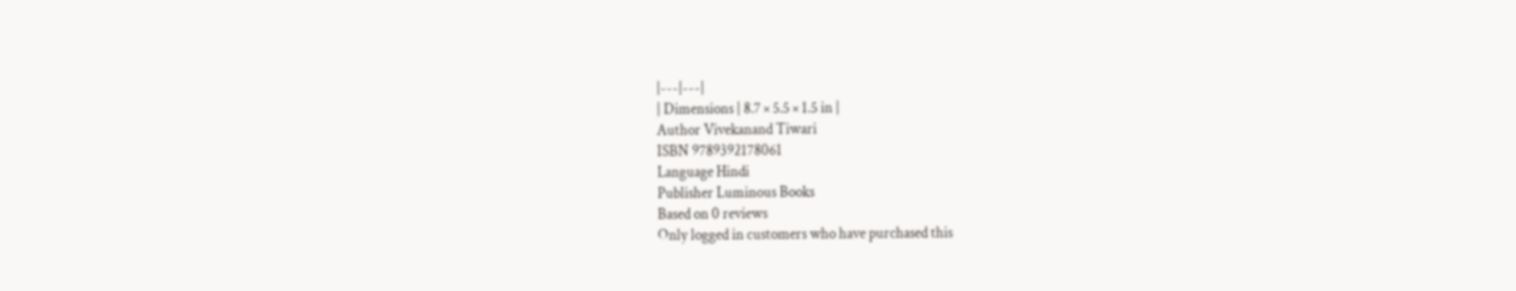|---|---|
| Dimensions | 8.7 × 5.5 × 1.5 in |
Author Vivekanand Tiwari
ISBN 9789392178061
Language Hindi
Publisher Luminous Books
Based on 0 reviews
Only logged in customers who have purchased this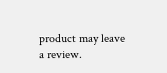product may leave a review.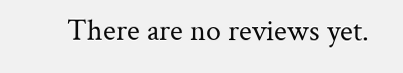There are no reviews yet.